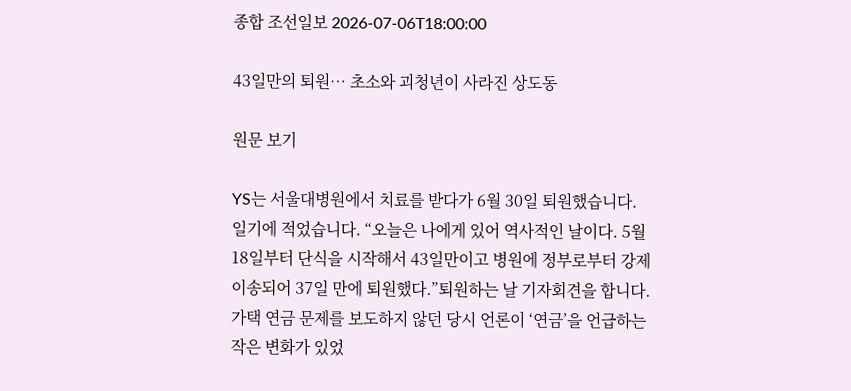종합 조선일보 2026-07-06T18:00:00

43일만의 퇴원… 초소와 괴청년이 사라진 상도동

원문 보기

YS는 서울대병원에서 치료를 받다가 6월 30일 퇴원했습니다. 일기에 적었습니다. “오늘은 나에게 있어 역사적인 날이다. 5월 18일부터 단식을 시작해서 43일만이고 병원에 정부로부터 강제 이송되어 37일 만에 퇴원했다.”퇴원하는 날 기자회견을 합니다. 가택 연금 문제를 보도하지 않던 당시 언론이 ‘연금’을 언급하는 작은 변화가 있었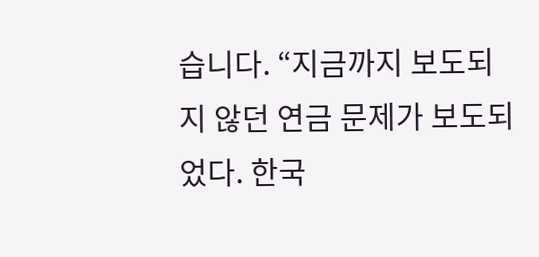습니다. “지금까지 보도되지 않던 연금 문제가 보도되었다. 한국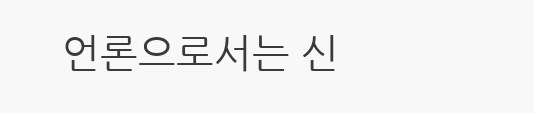언론으로서는 신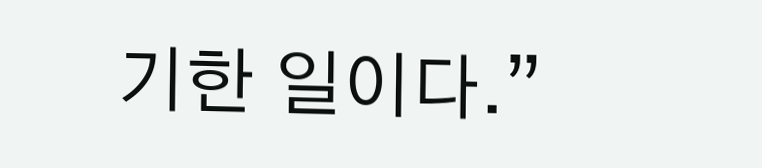기한 일이다.”